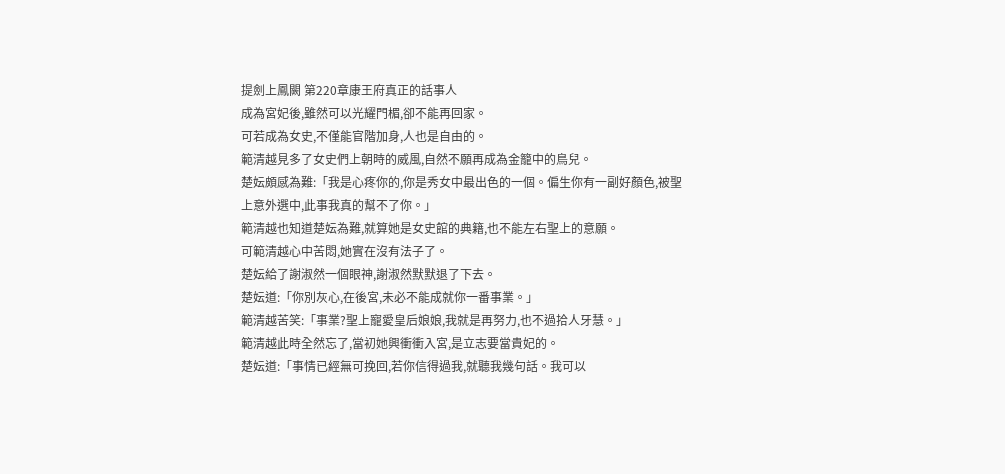提劍上鳳闕 第220章康王府真正的話事人
成為宮妃後,雖然可以光耀門楣,卻不能再回家。
可若成為女史,不僅能官階加身,人也是自由的。
範清越見多了女史們上朝時的威風,自然不願再成為金籠中的鳥兒。
楚妘頗感為難:「我是心疼你的,你是秀女中最出色的一個。偏生你有一副好顏色,被聖上意外選中,此事我真的幫不了你。」
範清越也知道楚妘為難,就算她是女史館的典籍,也不能左右聖上的意願。
可範清越心中苦悶,她實在沒有法子了。
楚妘給了謝淑然一個眼神,謝淑然默默退了下去。
楚妘道:「你別灰心,在後宮,未必不能成就你一番事業。」
範清越苦笑:「事業?聖上寵愛皇后娘娘,我就是再努力,也不過拾人牙慧。」
範清越此時全然忘了,當初她興衝衝入宮,是立志要當貴妃的。
楚妘道:「事情已經無可挽回,若你信得過我,就聽我幾句話。我可以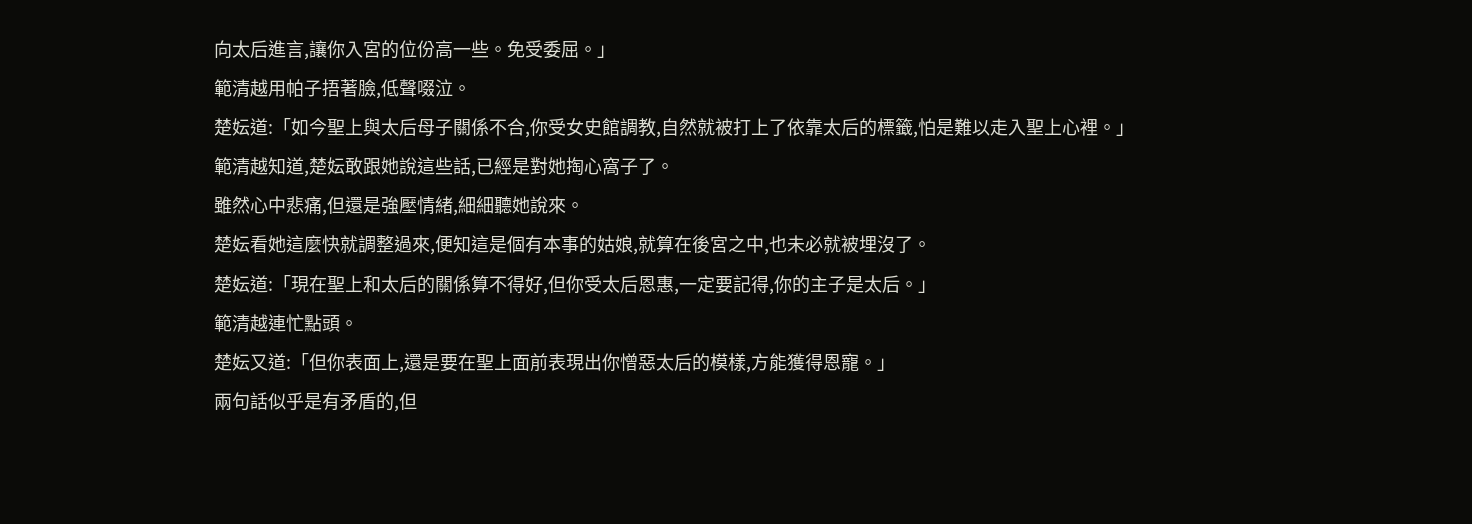向太后進言,讓你入宮的位份高一些。免受委屈。」
範清越用帕子捂著臉,低聲啜泣。
楚妘道:「如今聖上與太后母子關係不合,你受女史館調教,自然就被打上了依靠太后的標籤,怕是難以走入聖上心裡。」
範清越知道,楚妘敢跟她說這些話,已經是對她掏心窩子了。
雖然心中悲痛,但還是強壓情緒,細細聽她說來。
楚妘看她這麼快就調整過來,便知這是個有本事的姑娘,就算在後宮之中,也未必就被埋沒了。
楚妘道:「現在聖上和太后的關係算不得好,但你受太后恩惠,一定要記得,你的主子是太后。」
範清越連忙點頭。
楚妘又道:「但你表面上,還是要在聖上面前表現出你憎惡太后的模樣,方能獲得恩寵。」
兩句話似乎是有矛盾的,但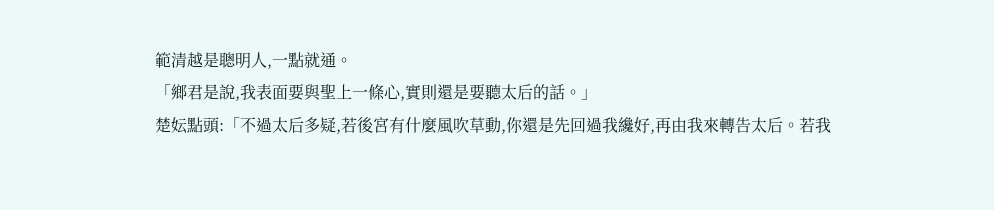範清越是聰明人,一點就通。
「鄉君是說,我表面要與聖上一條心,實則還是要聽太后的話。」
楚妘點頭:「不過太后多疑,若後宮有什麼風吹草動,你還是先回過我纔好,再由我來轉告太后。若我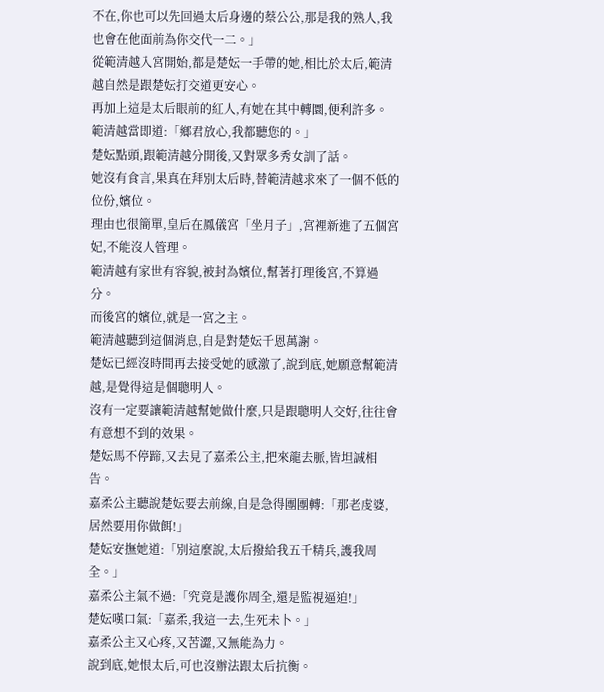不在,你也可以先回過太后身邊的蔡公公,那是我的熟人,我也會在他面前為你交代一二。」
從範清越入宮開始,都是楚妘一手帶的她,相比於太后,範清越自然是跟楚妘打交道更安心。
再加上這是太后眼前的紅人,有她在其中轉圜,便利許多。
範清越當即道:「鄉君放心,我都聽您的。」
楚妘點頭,跟範清越分開後,又對眾多秀女訓了話。
她沒有食言,果真在拜別太后時,替範清越求來了一個不低的位份,嬪位。
理由也很簡單,皇后在鳳儀宮「坐月子」,宮裡新進了五個宮妃,不能沒人管理。
範清越有家世有容貌,被封為嬪位,幫著打理後宮,不算過分。
而後宮的嬪位,就是一宮之主。
範清越聽到這個消息,自是對楚妘千恩萬謝。
楚妘已經沒時間再去接受她的感激了,說到底,她願意幫範清越,是覺得這是個聰明人。
沒有一定要讓範清越幫她做什麼,只是跟聰明人交好,往往會有意想不到的效果。
楚妘馬不停蹄,又去見了嘉柔公主,把來龍去脈,皆坦誠相告。
嘉柔公主聽說楚妘要去前線,自是急得團團轉:「那老虔婆,居然要用你做餌!」
楚妘安撫她道:「別這麼說,太后撥給我五千精兵,護我周全。」
嘉柔公主氣不過:「究竟是護你周全,還是監視逼迫!」
楚妘嘆口氣:「嘉柔,我這一去,生死未卜。」
嘉柔公主又心疼,又苦澀,又無能為力。
說到底,她恨太后,可也沒辦法跟太后抗衡。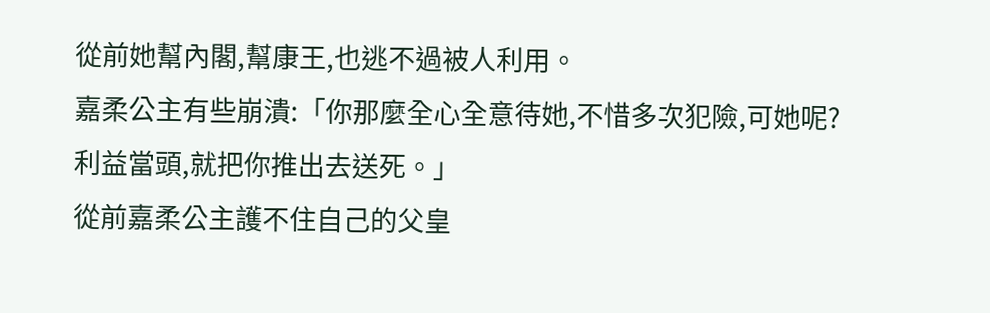從前她幫內閣,幫康王,也逃不過被人利用。
嘉柔公主有些崩潰:「你那麼全心全意待她,不惜多次犯險,可她呢?利益當頭,就把你推出去送死。」
從前嘉柔公主護不住自己的父皇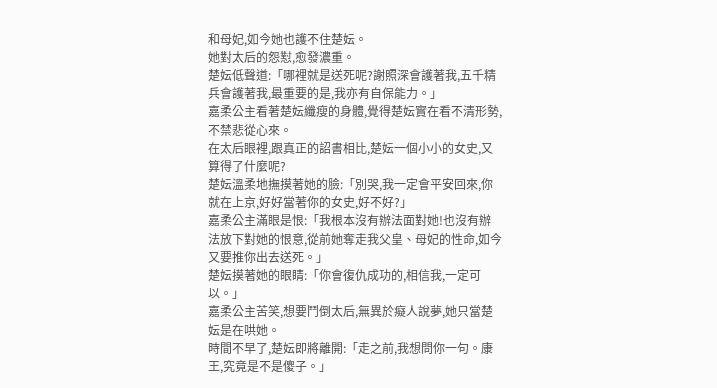和母妃,如今她也護不住楚妘。
她對太后的怨懟,愈發濃重。
楚妘低聲道:「哪裡就是送死呢?謝照深會護著我,五千精兵會護著我,最重要的是,我亦有自保能力。」
嘉柔公主看著楚妘纖瘦的身體,覺得楚妘實在看不清形勢,不禁悲從心來。
在太后眼裡,跟真正的詔書相比,楚妘一個小小的女史,又算得了什麼呢?
楚妘溫柔地撫摸著她的臉:「別哭,我一定會平安回來,你就在上京,好好當著你的女史,好不好?」
嘉柔公主滿眼是恨:「我根本沒有辦法面對她!也沒有辦法放下對她的恨意,從前她奪走我父皇、母妃的性命,如今又要推你出去送死。」
楚妘摸著她的眼睛:「你會復仇成功的,相信我,一定可以。」
嘉柔公主苦笑,想要鬥倒太后,無異於癡人說夢,她只當楚妘是在哄她。
時間不早了,楚妘即將離開:「走之前,我想問你一句。康王,究竟是不是傻子。」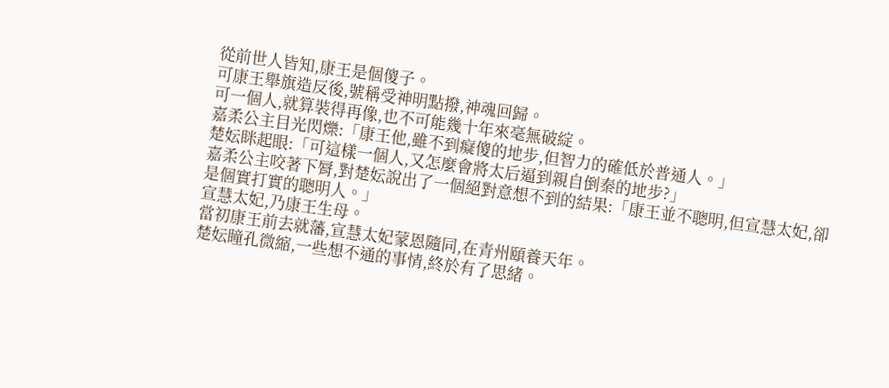從前世人皆知,康王是個傻子。
可康王舉旗造反後,號稱受神明點撥,神魂回歸。
可一個人,就算裝得再像,也不可能幾十年來毫無破綻。
嘉柔公主目光閃爍:「康王他,雖不到癡傻的地步,但智力的確低於普通人。」
楚妘眯起眼:「可這樣一個人,又怎麼會將太后逼到親自倒秦的地步?」
嘉柔公主咬著下脣,對楚妘說出了一個絕對意想不到的結果:「康王並不聰明,但宣慧太妃,卻是個實打實的聰明人。」
宣慧太妃,乃康王生母。
當初康王前去就藩,宣慧太妃蒙恩隨同,在青州頤養天年。
楚妘瞳孔微縮,一些想不通的事情,終於有了思緒。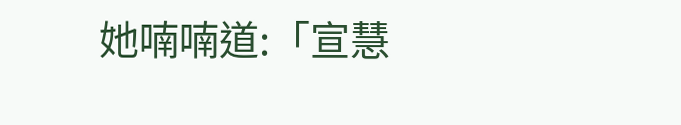她喃喃道:「宣慧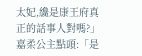太妃,纔是康王府真正的話事人對嗎?」
嘉柔公主點頭:「是